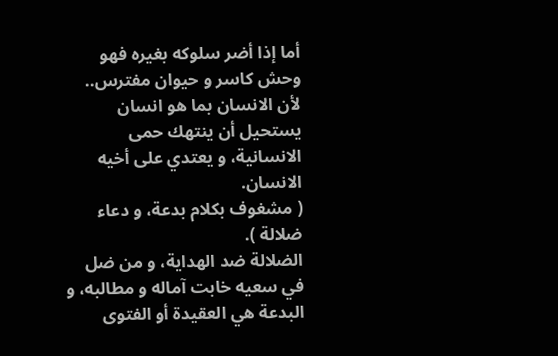أما إذا أضر سلوكه بغيره فهو وحش كاسر و حيوان مفترس..
لأن الانسان بما هو انسان يستحيل أن ينتهك حمى الانسانية، و يعتدي على أخيه الانسان.
( مشغوف بكلام بدعة، و دعاء ضلالة ).
الضلالة ضد الهداية، و من ضل في سعيه خابت آماله و مطالبه، و البدعة هي العقيدة أو الفتوى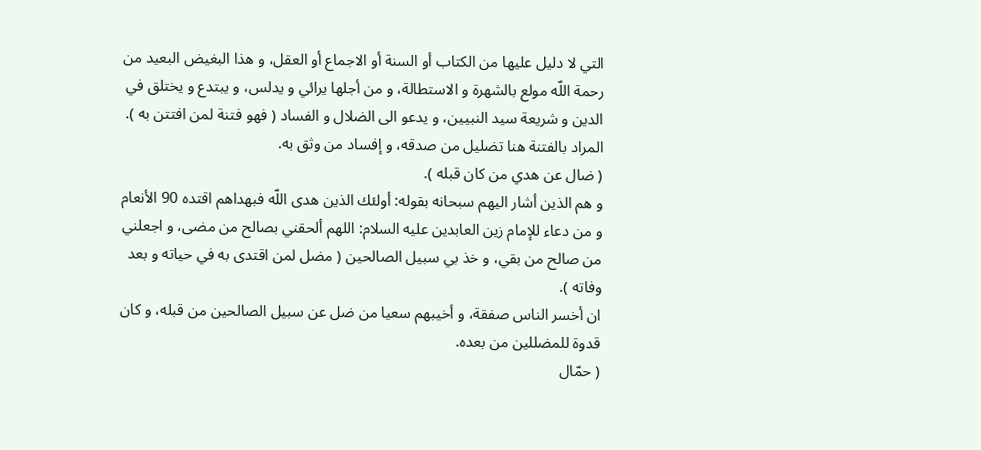التي لا دليل عليها من الكتاب أو السنة أو الاجماع أو العقل، و هذا البغيض البعيد من رحمة اللّه مولع بالشهرة و الاستطالة، و من أجلها يرائي و يدلس، و يبتدع و يختلق في الدين و شريعة سيد النبيين، و يدعو الى الضلال و الفساد ( فهو فتنة لمن افتتن به ).
المراد بالفتنة هنا تضليل من صدقه، و إفساد من وثق به.
( ضال عن هدي من كان قبله ).
و هم الذين أشار اليهم سبحانه بقوله: أولئك الذين هدى اللّه فبهداهم اقتده 90 الأنعام و من دعاء للإمام زين العابدين عليه السلام: اللهم ألحقني بصالح من مضى، و اجعلني من صالح من بقي، و خذ بي سبيل الصالحين ( مضل لمن اقتدى به في حياته و بعد وفاته ).
ان أخسر الناس صفقة، و أخيبهم سعيا من ضل عن سبيل الصالحين من قبله، و كان قدوة للمضللين من بعده.
( حمّال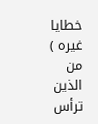خطايا غيره ) من الذين ترأس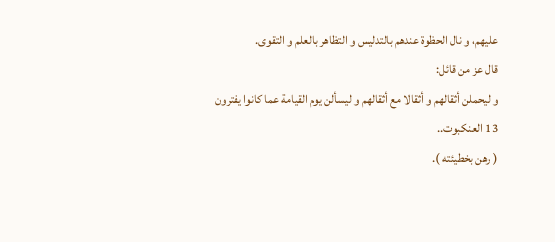عليهم، و نال الحظوة عندهم بالتدليس و التظاهر بالعلم و التقوى.
قال عز من قائل:
و ليحملن أثقالهم و أثقالا مع أثقالهم و ليسألن يوم القيامة عما كانوا يفترون 13 العنكبوت..
( رهن بخطيئته ).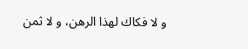و لا فكاك لهذا الرهن، و لا ثمن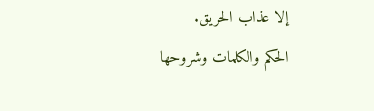إلا عذاب الحريق.
الحكم والكلمات وشروحها